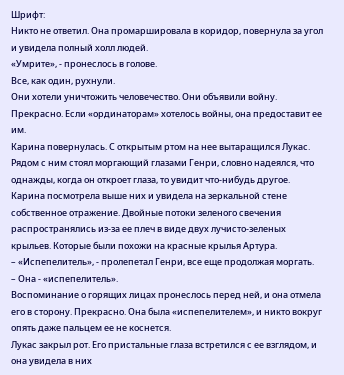Шрифт:
Никто не ответил. Она промаршировала в коридор, повернула за угол и увидела полный холл людей.
«Умрите», - пронеслось в голове.
Все, как один, рухнули.
Они хотели уничтожить человечество. Они объявили войну. Прекрасно. Если «ординаторам» хотелось войны, она предоставит ее им.
Карина повернулась. С открытым ртом на нее вытаращился Лукас. Рядом с ним стоял моргающий глазами Генри, словно надеялся, что однажды, когда он откроет глаза, то увидит что-нибудь другое.
Карина посмотрела выше них и увидела на зеркальной стене собственное отражение. Двойные потоки зеленого свечения распространялись из-за ее плеч в виде двух лучисто-зеленых крыльев. Которые были похожи на красные крылья Артура.
– «Испепелитель», - пролепетал Генри, все еще продолжая моргать.
– Она - «испепелитель».
Воспоминание о горящих лицах пронеслось перед ней, и она отмела его в сторону. Прекрасно. Она была «испепелителем», и никто вокруг опять даже пальцем ее не коснется.
Лукас закрыл рот. Его пристальные глаза встретился с ее взглядом, и она увидела в них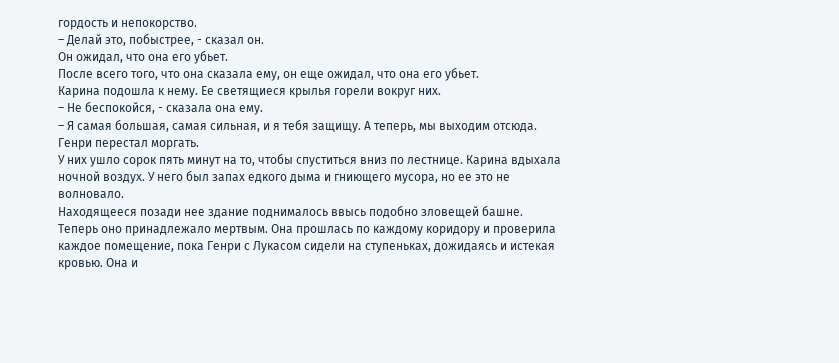гордость и непокорство.
– Делай это, побыстрее, - сказал он.
Он ожидал, что она его убьет.
После всего того, что она сказала ему, он еще ожидал, что она его убьет.
Карина подошла к нему. Ее светящиеся крылья горели вокруг них.
– Не беспокойся, - сказала она ему.
– Я самая большая, самая сильная, и я тебя защищу. А теперь, мы выходим отсюда.
Генри перестал моргать.
У них ушло сорок пять минут на то, чтобы спуститься вниз по лестнице. Карина вдыхала ночной воздух. У него был запах едкого дыма и гниющего мусора, но ее это не волновало.
Находящееся позади нее здание поднималось ввысь подобно зловещей башне. Теперь оно принадлежало мертвым. Она прошлась по каждому коридору и проверила каждое помещение, пока Генри с Лукасом сидели на ступеньках, дожидаясь и истекая кровью. Она и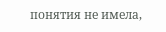понятия не имела,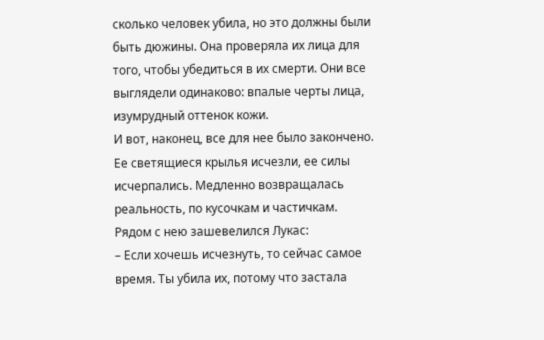сколько человек убила, но это должны были быть дюжины. Она проверяла их лица для того, чтобы убедиться в их смерти. Они все выглядели одинаково: впалые черты лица, изумрудный оттенок кожи.
И вот, наконец, все для нее было закончено.
Ее светящиеся крылья исчезли, ее силы исчерпались. Медленно возвращалась реальность, по кусочкам и частичкам.
Рядом с нею зашевелился Лукас:
– Если хочешь исчезнуть, то сейчас самое время. Ты убила их, потому что застала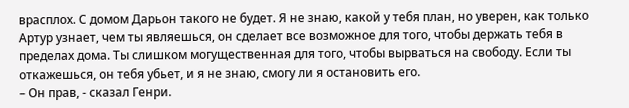врасплох. С домом Дарьон такого не будет. Я не знаю, какой у тебя план, но уверен, как только Артур узнает, чем ты являешься, он сделает все возможное для того, чтобы держать тебя в пределах дома. Ты слишком могущественная для того, чтобы вырваться на свободу. Если ты откажешься, он тебя убьет, и я не знаю, смогу ли я остановить его.
– Он прав, - сказал Генри.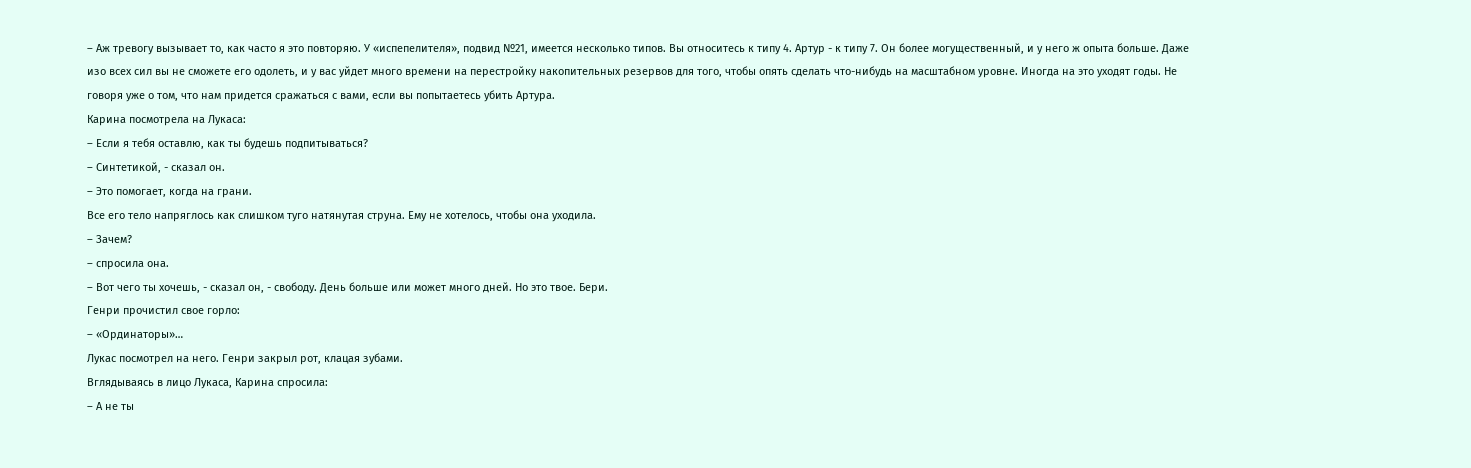– Аж тревогу вызывает то, как часто я это повторяю. У «испепелителя», подвид №21, имеется несколько типов. Вы относитесь к типу 4. Артур - к типу 7. Он более могущественный, и у него ж опыта больше. Даже изо всех сил вы не сможете его одолеть, и у вас уйдет много времени на перестройку накопительных резервов для того, чтобы опять сделать что-нибудь на масштабном уровне. Иногда на это уходят годы. Не говоря уже о том, что нам придется сражаться с вами, если вы попытаетесь убить Артура.
Карина посмотрела на Лукаса:
– Если я тебя оставлю, как ты будешь подпитываться?
– Синтетикой, - сказал он.
– Это помогает, когда на грани.
Все его тело напряглось как слишком туго натянутая струна. Ему не хотелось, чтобы она уходила.
– Зачем?
– спросила она.
– Вот чего ты хочешь, - сказал он, - свободу. День больше или может много дней. Но это твое. Бери.
Генри прочистил свое горло:
– «Ординаторы»…
Лукас посмотрел на него. Генри закрыл рот, клацая зубами.
Вглядываясь в лицо Лукаса, Карина спросила:
– А не ты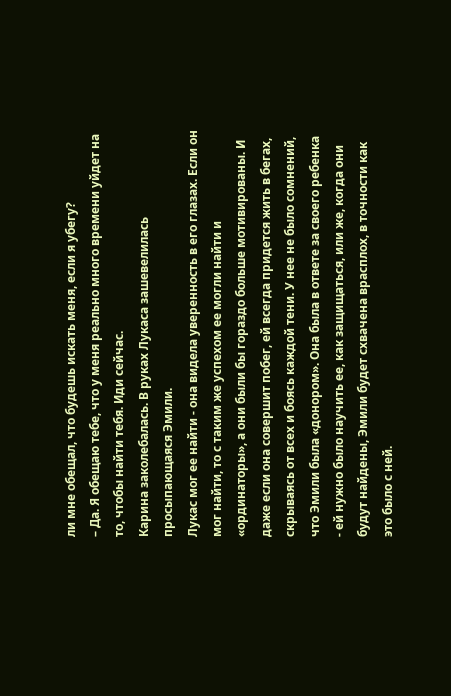ли мне обещал, что будешь искать меня, если я убегу?
– Да. Я обещаю тебе, что у меня реально много времени уйдет на то, чтобы найти тебя. Иди сейчас.
Карина заколебалась. В руках Лукаса зашевелилась просыпающаяся Эмили.
Лукас мог ее найти - она видела уверенность в его глазах. Если он мог найти, то с таким же успехом ее могли найти и «ординаторы», а они были бы гораздо больше мотивированы. И даже если она совершит побег, ей всегда придется жить в бегах, скрываясь от всех и боясь каждой тени. У нее не было сомнений, что Эмили была «донором». Она была в ответе за своего ребенка - ей нужно было научить ее, как защищаться, или же, когда они будут найдены, Эмили будет схвачена врасплох, в точности как это было с ней.